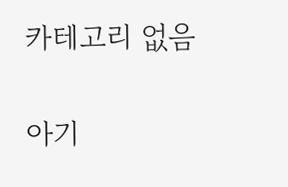카테고리 없음

아기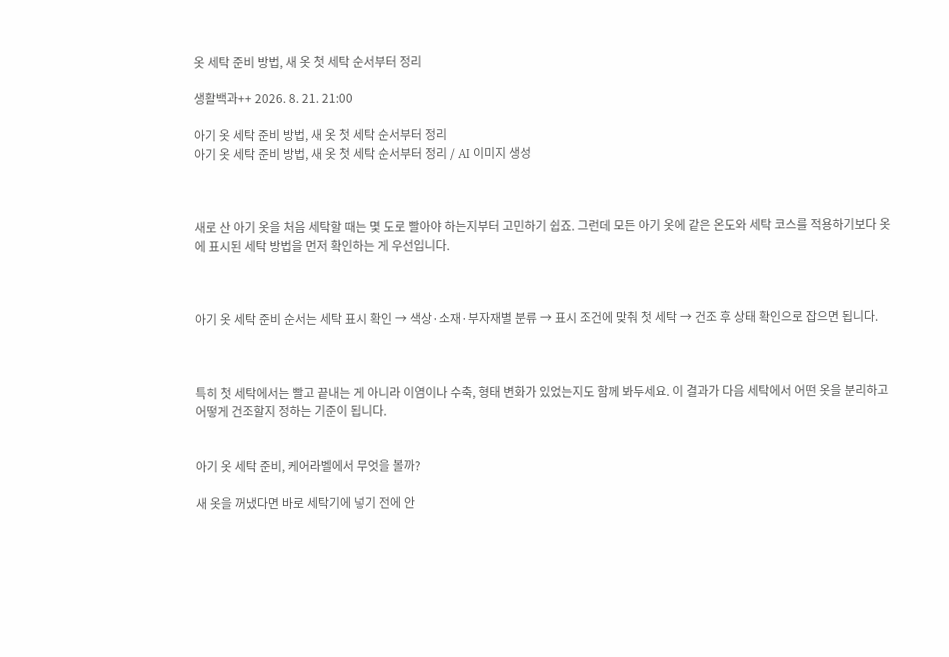옷 세탁 준비 방법, 새 옷 첫 세탁 순서부터 정리

생활백과++ 2026. 8. 21. 21:00

아기 옷 세탁 준비 방법, 새 옷 첫 세탁 순서부터 정리
아기 옷 세탁 준비 방법, 새 옷 첫 세탁 순서부터 정리 / AI 이미지 생성



새로 산 아기 옷을 처음 세탁할 때는 몇 도로 빨아야 하는지부터 고민하기 쉽죠. 그런데 모든 아기 옷에 같은 온도와 세탁 코스를 적용하기보다 옷에 표시된 세탁 방법을 먼저 확인하는 게 우선입니다.



아기 옷 세탁 준비 순서는 세탁 표시 확인 → 색상·소재·부자재별 분류 → 표시 조건에 맞춰 첫 세탁 → 건조 후 상태 확인으로 잡으면 됩니다.



특히 첫 세탁에서는 빨고 끝내는 게 아니라 이염이나 수축, 형태 변화가 있었는지도 함께 봐두세요. 이 결과가 다음 세탁에서 어떤 옷을 분리하고 어떻게 건조할지 정하는 기준이 됩니다.


아기 옷 세탁 준비, 케어라벨에서 무엇을 볼까?

새 옷을 꺼냈다면 바로 세탁기에 넣기 전에 안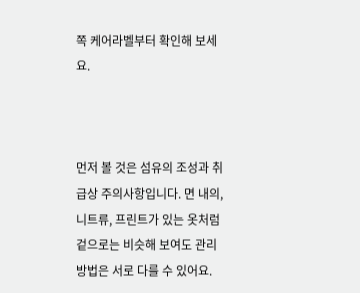쪽 케어라벨부터 확인해 보세요.



먼저 볼 것은 섬유의 조성과 취급상 주의사항입니다. 면 내의, 니트류, 프린트가 있는 옷처럼 겉으로는 비슷해 보여도 관리 방법은 서로 다를 수 있어요.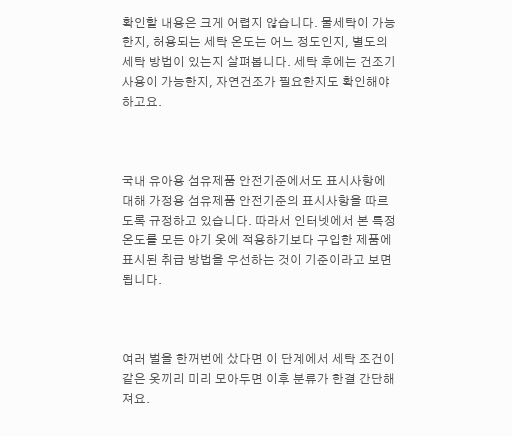확인할 내용은 크게 어렵지 않습니다. 물세탁이 가능한지, 허용되는 세탁 온도는 어느 정도인지, 별도의 세탁 방법이 있는지 살펴봅니다. 세탁 후에는 건조기 사용이 가능한지, 자연건조가 필요한지도 확인해야 하고요.



국내 유아용 섬유제품 안전기준에서도 표시사항에 대해 가정용 섬유제품 안전기준의 표시사항을 따르도록 규정하고 있습니다. 따라서 인터넷에서 본 특정 온도를 모든 아기 옷에 적용하기보다 구입한 제품에 표시된 취급 방법을 우선하는 것이 기준이라고 보면 됩니다.



여러 벌을 한꺼번에 샀다면 이 단계에서 세탁 조건이 같은 옷끼리 미리 모아두면 이후 분류가 한결 간단해져요.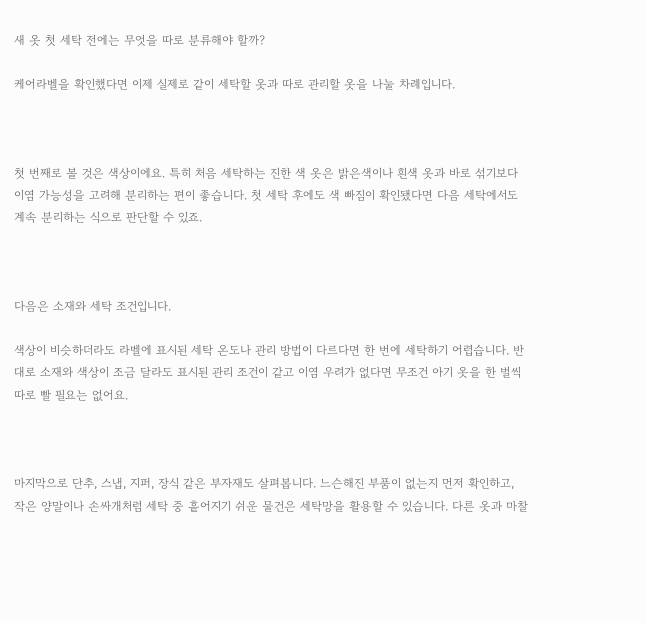새 옷 첫 세탁 전에는 무엇을 따로 분류해야 할까?

케어라벨을 확인했다면 이제 실제로 같이 세탁할 옷과 따로 관리할 옷을 나눌 차례입니다.



첫 번째로 볼 것은 색상이에요. 특히 처음 세탁하는 진한 색 옷은 밝은색이나 흰색 옷과 바로 섞기보다 이염 가능성을 고려해 분리하는 편이 좋습니다. 첫 세탁 후에도 색 빠짐이 확인됐다면 다음 세탁에서도 계속 분리하는 식으로 판단할 수 있죠.



다음은 소재와 세탁 조건입니다.

색상이 비슷하더라도 라벨에 표시된 세탁 온도나 관리 방법이 다르다면 한 번에 세탁하기 어렵습니다. 반대로 소재와 색상이 조금 달라도 표시된 관리 조건이 같고 이염 우려가 없다면 무조건 아기 옷을 한 벌씩 따로 빨 필요는 없어요.



마지막으로 단추, 스냅, 지퍼, 장식 같은 부자재도 살펴봅니다. 느슨해진 부품이 없는지 먼저 확인하고, 작은 양말이나 손싸개처럼 세탁 중 흩어지기 쉬운 물건은 세탁망을 활용할 수 있습니다. 다른 옷과 마찰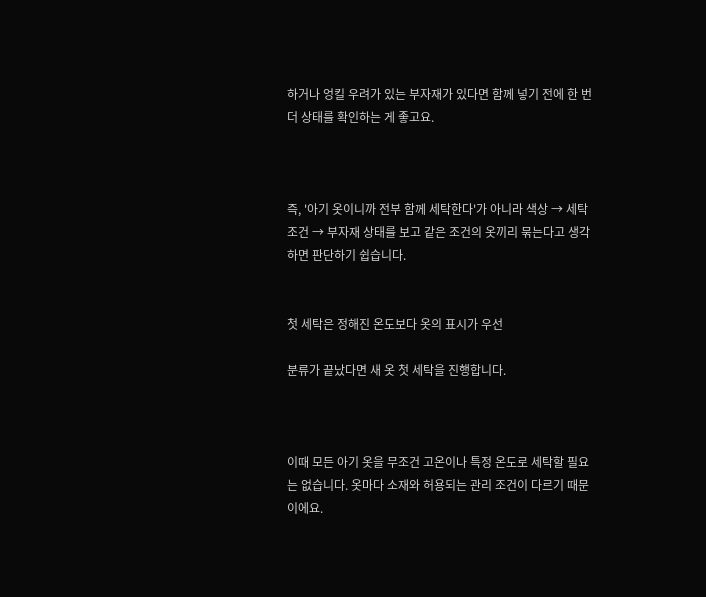하거나 엉킬 우려가 있는 부자재가 있다면 함께 넣기 전에 한 번 더 상태를 확인하는 게 좋고요.



즉, '아기 옷이니까 전부 함께 세탁한다'가 아니라 색상 → 세탁 조건 → 부자재 상태를 보고 같은 조건의 옷끼리 묶는다고 생각하면 판단하기 쉽습니다.


첫 세탁은 정해진 온도보다 옷의 표시가 우선

분류가 끝났다면 새 옷 첫 세탁을 진행합니다.



이때 모든 아기 옷을 무조건 고온이나 특정 온도로 세탁할 필요는 없습니다. 옷마다 소재와 허용되는 관리 조건이 다르기 때문이에요.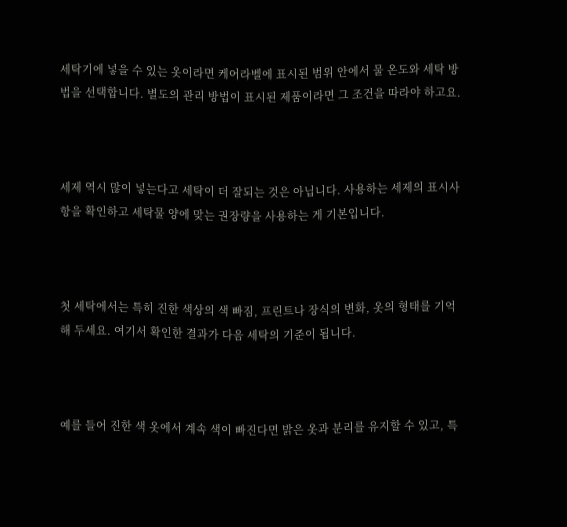세탁기에 넣을 수 있는 옷이라면 케어라벨에 표시된 범위 안에서 물 온도와 세탁 방법을 선택합니다. 별도의 관리 방법이 표시된 제품이라면 그 조건을 따라야 하고요.



세제 역시 많이 넣는다고 세탁이 더 잘되는 것은 아닙니다. 사용하는 세제의 표시사항을 확인하고 세탁물 양에 맞는 권장량을 사용하는 게 기본입니다.



첫 세탁에서는 특히 진한 색상의 색 빠짐, 프린트나 장식의 변화, 옷의 형태를 기억해 두세요. 여기서 확인한 결과가 다음 세탁의 기준이 됩니다.



예를 들어 진한 색 옷에서 계속 색이 빠진다면 밝은 옷과 분리를 유지할 수 있고, 특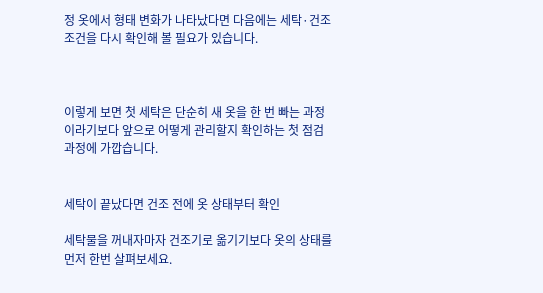정 옷에서 형태 변화가 나타났다면 다음에는 세탁·건조 조건을 다시 확인해 볼 필요가 있습니다.



이렇게 보면 첫 세탁은 단순히 새 옷을 한 번 빠는 과정이라기보다 앞으로 어떻게 관리할지 확인하는 첫 점검 과정에 가깝습니다.


세탁이 끝났다면 건조 전에 옷 상태부터 확인

세탁물을 꺼내자마자 건조기로 옮기기보다 옷의 상태를 먼저 한번 살펴보세요.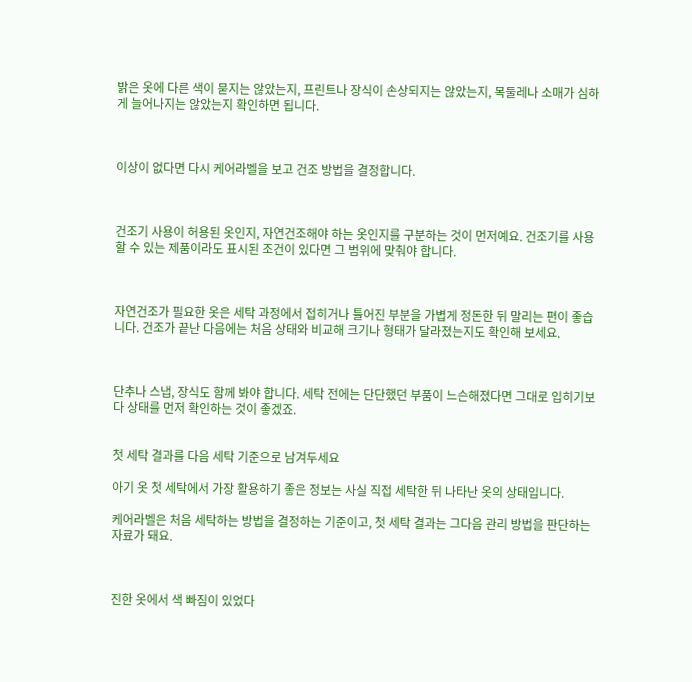밝은 옷에 다른 색이 묻지는 않았는지, 프린트나 장식이 손상되지는 않았는지, 목둘레나 소매가 심하게 늘어나지는 않았는지 확인하면 됩니다.



이상이 없다면 다시 케어라벨을 보고 건조 방법을 결정합니다.



건조기 사용이 허용된 옷인지, 자연건조해야 하는 옷인지를 구분하는 것이 먼저예요. 건조기를 사용할 수 있는 제품이라도 표시된 조건이 있다면 그 범위에 맞춰야 합니다.



자연건조가 필요한 옷은 세탁 과정에서 접히거나 틀어진 부분을 가볍게 정돈한 뒤 말리는 편이 좋습니다. 건조가 끝난 다음에는 처음 상태와 비교해 크기나 형태가 달라졌는지도 확인해 보세요.



단추나 스냅, 장식도 함께 봐야 합니다. 세탁 전에는 단단했던 부품이 느슨해졌다면 그대로 입히기보다 상태를 먼저 확인하는 것이 좋겠죠.


첫 세탁 결과를 다음 세탁 기준으로 남겨두세요

아기 옷 첫 세탁에서 가장 활용하기 좋은 정보는 사실 직접 세탁한 뒤 나타난 옷의 상태입니다.

케어라벨은 처음 세탁하는 방법을 결정하는 기준이고, 첫 세탁 결과는 그다음 관리 방법을 판단하는 자료가 돼요.



진한 옷에서 색 빠짐이 있었다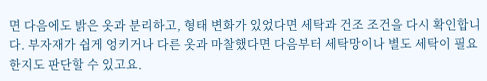면 다음에도 밝은 옷과 분리하고, 형태 변화가 있었다면 세탁과 건조 조건을 다시 확인합니다. 부자재가 쉽게 엉키거나 다른 옷과 마찰했다면 다음부터 세탁망이나 별도 세탁이 필요한지도 판단할 수 있고요.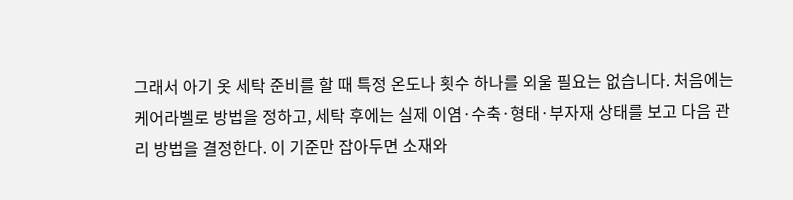그래서 아기 옷 세탁 준비를 할 때 특정 온도나 횟수 하나를 외울 필요는 없습니다. 처음에는 케어라벨로 방법을 정하고, 세탁 후에는 실제 이염·수축·형태·부자재 상태를 보고 다음 관리 방법을 결정한다. 이 기준만 잡아두면 소재와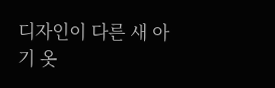디자인이 다른 새 아기 옷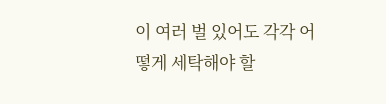이 여러 벌 있어도 각각 어떻게 세탁해야 할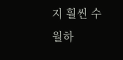지 훨씬 수월하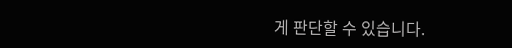게 판단할 수 있습니다.